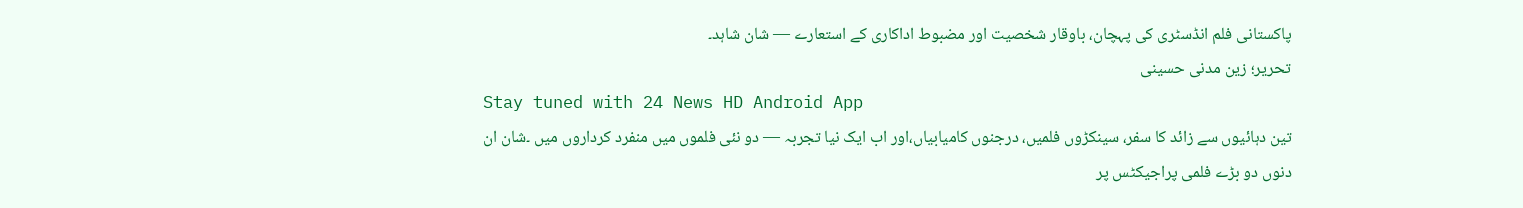پاکستانی فلم انڈسٹری کی پہچان، باوقار شخصیت اور مضبوط اداکاری کے استعارے — شان شاہد۔
تحریر؛ زین مدنی حسینی
Stay tuned with 24 News HD Android App
تین دہائیوں سے زائد کا سفر، سینکڑوں فلمیں، درجنوں کامیابیاں،اور اب ایک نیا تجربہ — دو نئی فلموں میں منفرد کرداروں میں ۔شان ان دنوں دو بڑے فلمی پراجیکٹس پر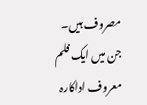مصروف ہیں۔
جن میں ایک فلم معروف اداکارہ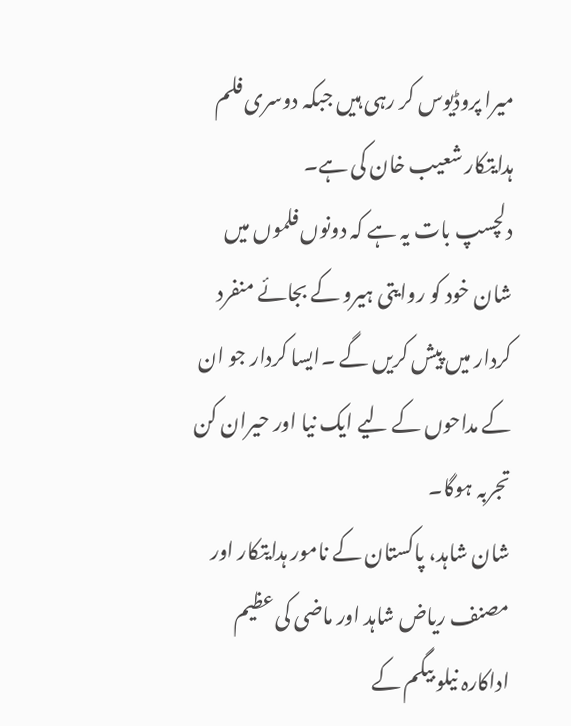میرا پروڈیوس کر رہی ہیں جبکہ دوسری فلم ہدایتکار شعیب خان کی ہے۔
دلچسپ بات یہ ہے کہ دونوں فلموں میں شان خود کو روایتی ہیرو کے بجائے منفرد کردار میں پیش کریں گے ۔ایسا کردار جو ان کے مداحوں کے لیے ایک نیا اور حیران کن تجربہ ہوگا۔
شان شاہد، پاکستان کے نامور ہدایتکار اور مصنف ریاض شاہد اور ماضی کی عظیم اداکارہ نیلو بیگم کے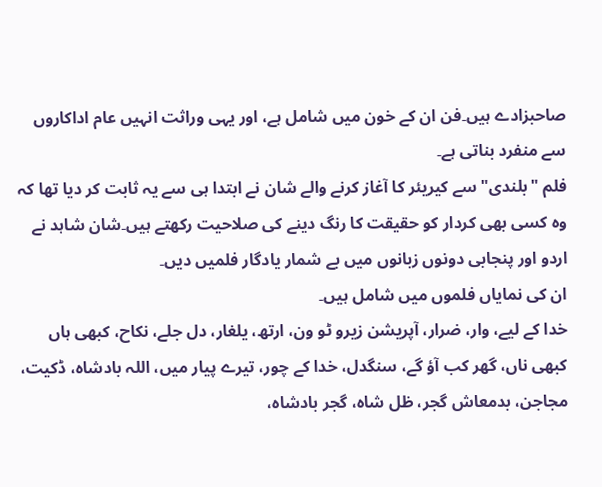صاحبزادے ہیں۔فن ان کے خون میں شامل ہے، اور یہی وراثت انہیں عام اداکاروں سے منفرد بناتی ہے۔
فلم "بلندی" سے کیریئر کا آغاز کرنے والے شان نے ابتدا ہی سے یہ ثابت کر دیا تھا کہ وہ کسی بھی کردار کو حقیقت کا رنگ دینے کی صلاحیت رکھتے ہیں۔شان شاہد نے اردو اور پنجابی دونوں زبانوں میں بے شمار یادگار فلمیں دیں۔
ان کی نمایاں فلموں میں شامل ہیں۔
خدا کے لیے، وار، ضرار، آپریشن زیرو ٹو ون، ارتھ، یلغار، دل جلے، نکاح، کبھی ہاں کبھی ناں، گھر کب آؤ گے، سنگدل، خدا کے چور، تیرے پیار میں، اللہ بادشاہ، ڈکیت، مجاجن، بدمعاش گجر، ظل شاہ، گجر بادشاہ،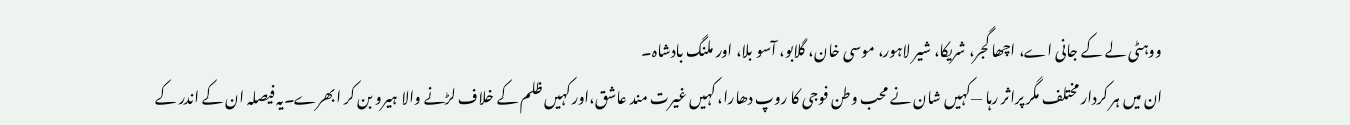ووہٹی لے کے جانی اے، اچھا گجر، شریکا، شیر لاہور، موسی خان، گلابو، آسو بلا، اور ملنگ بادشاہ۔
ان میں ہر کردار مختلف مگر پراثر رہا —کہیں شان نے محب وطن فوجی کا روپ دھارا، کہیں غیرت مند عاشق،اور کہیں ظلم کے خلاف لڑنے والا ہیرو بن کر ابھرے۔یہ فیصلہ ان کے اندر کے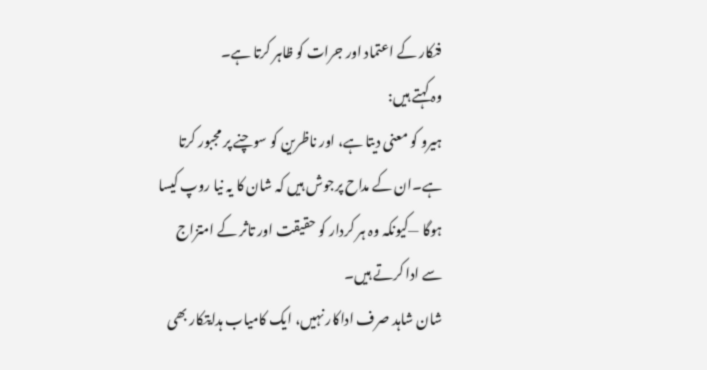فنکار کے اعتماد اور جرات کو ظاہر کرتا ہے۔
وہ کہتے ہیں:
ہیرو کو معنی دیتا ہے، اور ناظرین کو سوچنے پر مجبور کرتا ہے۔ان کے مداح پرجوش ہیں کہ شان کا یہ نیا روپ کیسا ہوگا —کیونکہ وہ ہر کردار کو حقیقت اور تاثر کے امتزاج سے ادا کرتے ہیں۔
شان شاہد صرف اداکار نہیں، ایک کامیاب ہدایتکار بھی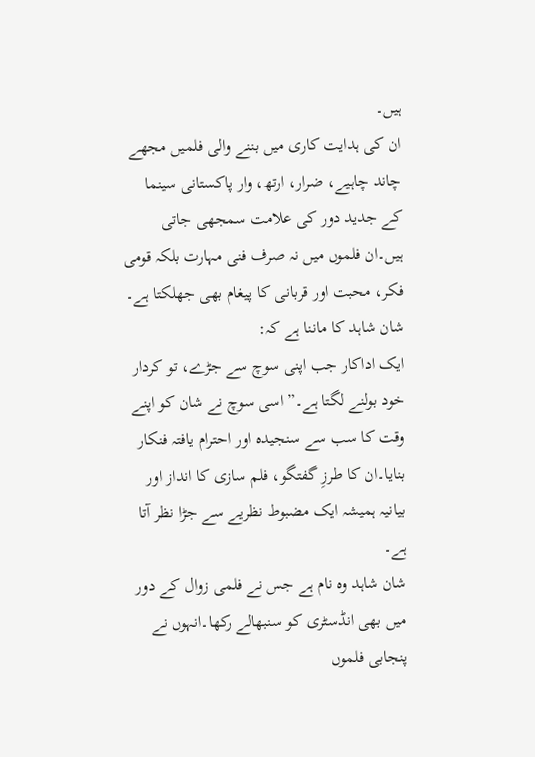ہیں۔
ان کی ہدایت کاری میں بننے والی فلمیں مجھے چاند چاہیے، ضرار، ارتھ، وار پاکستانی سینما کے جدید دور کی علامت سمجھی جاتی ہیں۔ان فلموں میں نہ صرف فنی مہارت بلکہ قومی فکر، محبت اور قربانی کا پیغام بھی جھلکتا ہے۔
شان شاہد کا ماننا ہے کہ:
ایک اداکار جب اپنی سوچ سے جڑے، تو کردار خود بولنے لگتا ہے۔”اسی سوچ نے شان کو اپنے وقت کا سب سے سنجیدہ اور احترام یافتہ فنکار بنایا۔ان کا طرزِ گفتگو، فلم سازی کا انداز اور بیانیہ ہمیشہ ایک مضبوط نظریے سے جڑا نظر آتا ہے۔
شان شاہد وہ نام ہے جس نے فلمی زوال کے دور میں بھی انڈسٹری کو سنبھالے رکھا۔انہوں نے پنجابی فلموں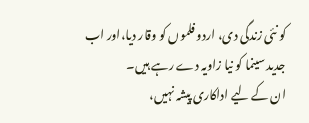کو نئی زندگی دی، اردو فلموں کو وقار دیا،اور اب جدید سینما کو نیا زاویہ دے رہے ہیں۔
ان کے لیے اداکاری پیشہ نہیں،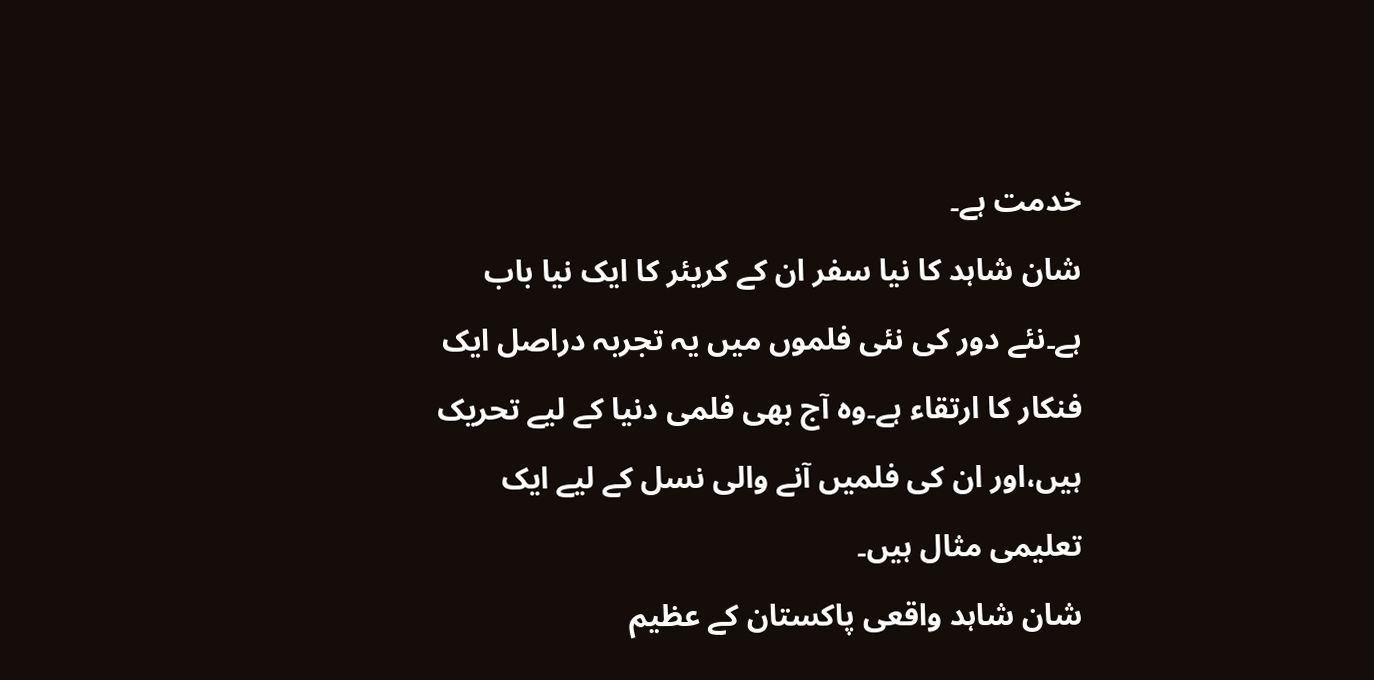خدمت ہے۔
شان شاہد کا نیا سفر ان کے کریئر کا ایک نیا باب ہے۔نئے دور کی نئی فلموں میں یہ تجربہ دراصل ایک فنکار کا ارتقاء ہے۔وہ آج بھی فلمی دنیا کے لیے تحریک ہیں،اور ان کی فلمیں آنے والی نسل کے لیے ایک تعلیمی مثال ہیں۔
شان شاہد واقعی پاکستان کے عظیم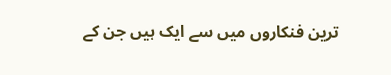ترین فنکاروں میں سے ایک ہیں جن کے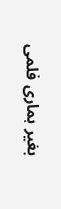بغیر ہماری فلمی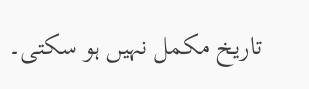تاریخ مکمل نہیں ہو سکتی۔